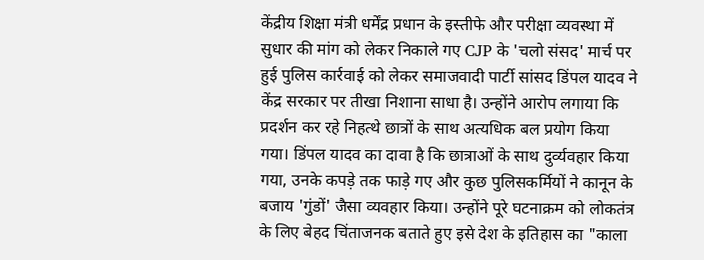केंद्रीय शिक्षा मंत्री धर्मेंद्र प्रधान के इस्तीफे और परीक्षा व्यवस्था में सुधार की मांग को लेकर निकाले गए CJP के 'चलो संसद' मार्च पर हुई पुलिस कार्रवाई को लेकर समाजवादी पार्टी सांसद डिंपल यादव ने केंद्र सरकार पर तीखा निशाना साधा है। उन्होंने आरोप लगाया कि प्रदर्शन कर रहे निहत्थे छात्रों के साथ अत्यधिक बल प्रयोग किया गया। डिंपल यादव का दावा है कि छात्राओं के साथ दुर्व्यवहार किया गया, उनके कपड़े तक फाड़े गए और कुछ पुलिसकर्मियों ने कानून के बजाय 'गुंडों' जैसा व्यवहार किया। उन्होंने पूरे घटनाक्रम को लोकतंत्र के लिए बेहद चिंताजनक बताते हुए इसे देश के इतिहास का "काला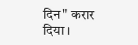दिन" करार दिया।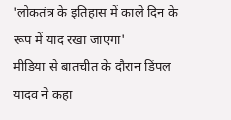'लोकतंत्र के इतिहास में काले दिन के रूप में याद रखा जाएगा'
मीडिया से बातचीत के दौरान डिंपल यादव ने कहा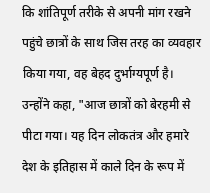कि शांतिपूर्ण तरीके से अपनी मांग रखने पहुंचे छात्रों के साथ जिस तरह का व्यवहार किया गया, वह बेहद दुर्भाग्यपूर्ण है। उन्होंने कहा, "आज छात्रों को बेरहमी से पीटा गया। यह दिन लोकतंत्र और हमारे देश के इतिहास में काले दिन के रूप में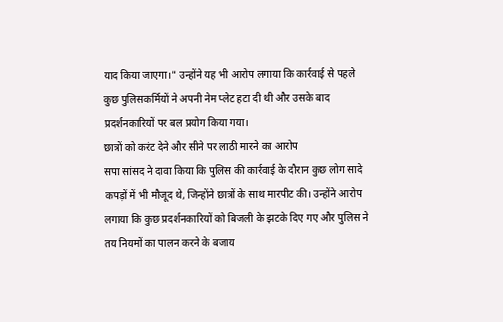याद किया जाएगा।" उन्होंने यह भी आरोप लगाया कि कार्रवाई से पहले कुछ पुलिसकर्मियों ने अपनी नेम प्लेट हटा दी थी और उसके बाद प्रदर्शनकारियों पर बल प्रयोग किया गया।
छात्रों को करंट देने और सीने पर लाठी मारने का आरोप
सपा सांसद ने दावा किया कि पुलिस की कार्रवाई के दौरान कुछ लोग सादे कपड़ों में भी मौजूद थे, जिन्होंने छात्रों के साथ मारपीट की। उन्होंने आरोप लगाया कि कुछ प्रदर्शनकारियों को बिजली के झटके दिए गए और पुलिस ने तय नियमों का पालन करने के बजाय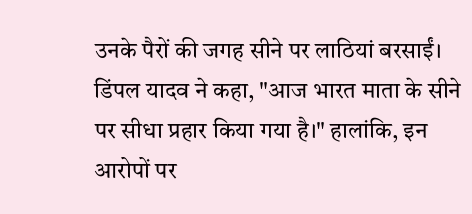उनके पैरों की जगह सीने पर लाठियां बरसाईं। डिंपल यादव ने कहा, "आज भारत माता के सीने पर सीधा प्रहार किया गया है।" हालांकि, इन आरोपों पर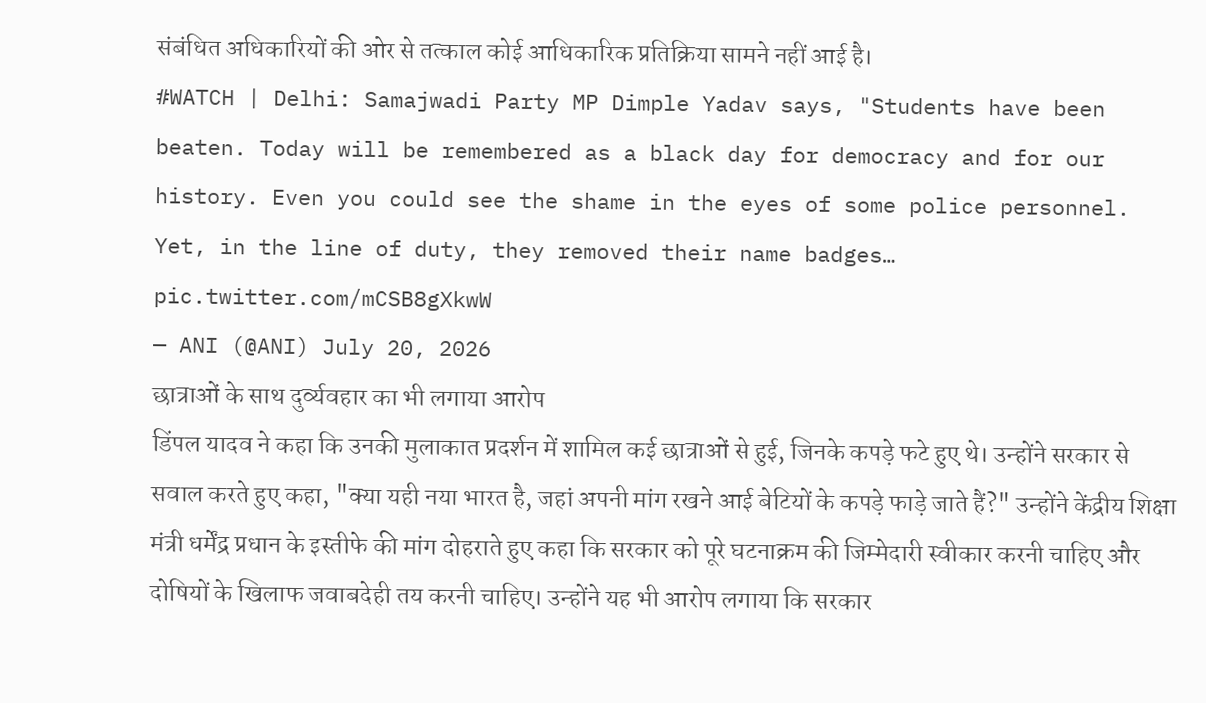संबंधित अधिकारियों की ओर से तत्काल कोई आधिकारिक प्रतिक्रिया सामने नहीं आई है।
#WATCH | Delhi: Samajwadi Party MP Dimple Yadav says, "Students have been beaten. Today will be remembered as a black day for democracy and for our history. Even you could see the shame in the eyes of some police personnel. Yet, in the line of duty, they removed their name badges… pic.twitter.com/mCSB8gXkwW
— ANI (@ANI) July 20, 2026
छात्राओं के साथ दुर्व्यवहार का भी लगाया आरोप
डिंपल यादव ने कहा कि उनकी मुलाकात प्रदर्शन में शामिल कई छात्राओं से हुई, जिनके कपड़े फटे हुए थे। उन्होंने सरकार से सवाल करते हुए कहा, "क्या यही नया भारत है, जहां अपनी मांग रखने आई बेटियों के कपड़े फाड़े जाते हैं?" उन्होंने केंद्रीय शिक्षा मंत्री धर्मेंद्र प्रधान के इस्तीफे की मांग दोहराते हुए कहा कि सरकार को पूरे घटनाक्रम की जिम्मेदारी स्वीकार करनी चाहिए और दोषियों के खिलाफ जवाबदेही तय करनी चाहिए। उन्होंने यह भी आरोप लगाया कि सरकार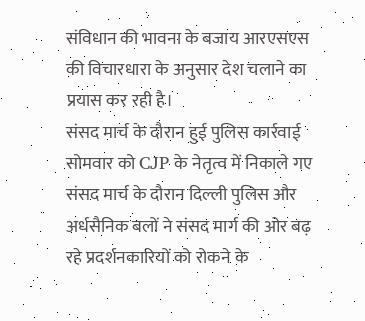संविधान की भावना के बजाय आरएसएस की विचारधारा के अनुसार देश चलाने का प्रयास कर रही है।
संसद मार्च के दौरान हुई पुलिस कार्रवाई
सोमवार को CJP के नेतृत्व में निकाले गए संसद मार्च के दौरान दिल्ली पुलिस और अर्धसैनिक बलों ने संसद मार्ग की ओर बढ़ रहे प्रदर्शनकारियों को रोकने के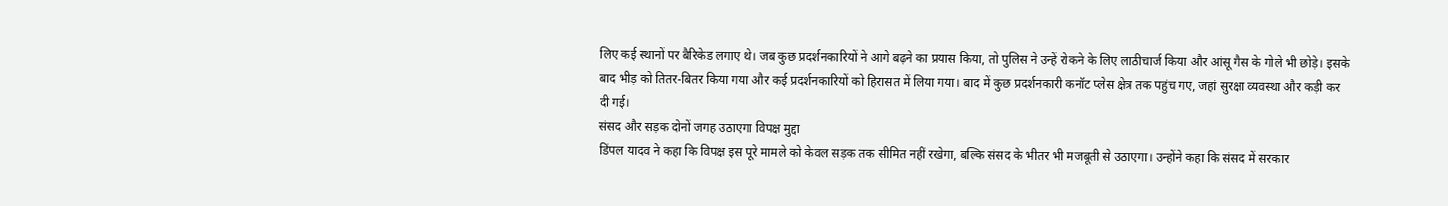लिए कई स्थानों पर बैरिकेड लगाए थे। जब कुछ प्रदर्शनकारियों ने आगे बढ़ने का प्रयास किया, तो पुलिस ने उन्हें रोकने के लिए लाठीचार्ज किया और आंसू गैस के गोले भी छोड़े। इसके बाद भीड़ को तितर-बितर किया गया और कई प्रदर्शनकारियों को हिरासत में लिया गया। बाद में कुछ प्रदर्शनकारी कनॉट प्लेस क्षेत्र तक पहुंच गए, जहां सुरक्षा व्यवस्था और कड़ी कर दी गई।
संसद और सड़क दोनों जगह उठाएगा विपक्ष मुद्दा
डिंपल यादव ने कहा कि विपक्ष इस पूरे मामले को केवल सड़क तक सीमित नहीं रखेगा, बल्कि संसद के भीतर भी मजबूती से उठाएगा। उन्होंने कहा कि संसद में सरकार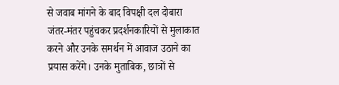से जवाब मांगने के बाद विपक्षी दल दोबारा जंतर-मंतर पहुंचकर प्रदर्शनकारियों से मुलाकात करने और उनके समर्थन में आवाज उठाने का प्रयास करेंगे। उनके मुताबिक, छात्रों से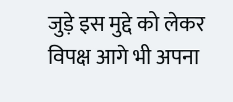जुड़े इस मुद्दे को लेकर विपक्ष आगे भी अपना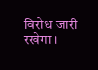विरोध जारी रखेगा।